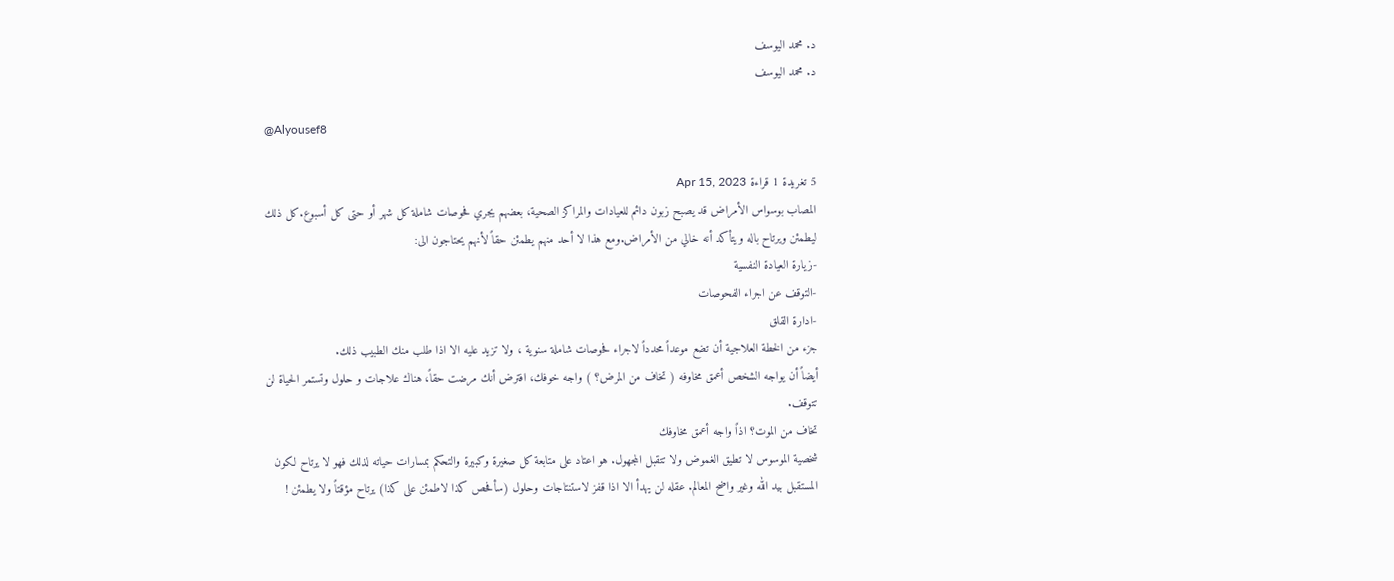د. محمد اليوسف
د. محمد اليوسف

@Alyousef8

5 تغريدة 1 قراءة Apr 15, 2023
المصاب بوسواس الأمراض قد يصبح زبون دائم للعيادات والمراكز الصحية، بعضهم يجري فحوصات شاملة كل شهر أو حتى كل أسبوع.كل ذلك ليطمئن ويرتاح باله ويتأكد أنه خالي من الأمراض.ومع هذا لا أحد منهم يطمئن حقاً لأنهم يحتاجون الى:
-زيارة العيادة النفسية
-التوقف عن اجراء الفحوصات
-ادارة القلق
جزء من الخطة العلاجية أن تضع موعداً محدداً لاجراء فحوصات شاملة سنوية ، ولا تزيد عليه الا اذا طلب منك الطبيب ذلك.
أيضاً أن يواجه الشخص أعمق مخاوفه ( تخاف من المرض؟ ) واجه خوفك، افترض أنك مرضت حقاً، هناك علاجات و حلول وتستمر الحياة لن تتوقف.
تخاف من الموت؟ اذاً واجه أعمق مخاوفك
شخصية الموسوس لا تطيق الغموض ولا تتقبل المجهول. هو اعتاد على متابعة كل صغيرة وكبيرة والتحكم بمسارات حياته لذلك فهو لا يرتاح لكون المستقبل بيد الله وغير واضح المعالم. عقله لن يهدأ الا اذا قفز لاستنتاجات وحلول (سأفحص كذا لاطمئن على كذا) يرتاح مؤقتاً ولا يطمئن !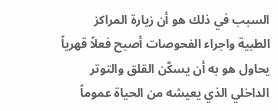السبب في ذلك هو أن زيارة المراكز الطبية واجراء الفحوصات أصبح فعلاً قهرياً يحاول هو به أن يسكّن القلق والتوتر الداخلي الذي يعيشه من الحياة عموماً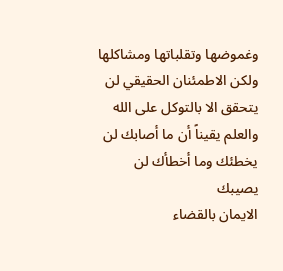وغموضها وتقلباتها ومشاكلها
ولكن الاطمئنان الحقيقي لن يتحقق الا بالتوكل على الله والعلم يقيناً أن ما أصابك لن يخطئك وما أخطأك لن يصيبك
الايمان بالقضاء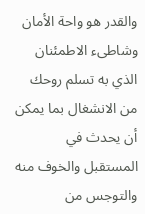والقدر هو واحة الأمان وشاطىء الاطمئنان الذي به تسلم روحك من الانشغال بما يمكن أن يحدث في المستقبل والخوف منه والتوجس من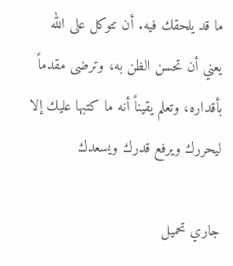ما قد يلحقك فيه. أن تتوكل على الله يعني أن تحسن الظن به، وترضى مقدماً بأقداره، وتعلم يقيناً أنه ما كتبها عليك إلا ليحررك ويرفع قدرك ويسعدك

جاري تحميل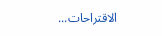الاقتراحات...